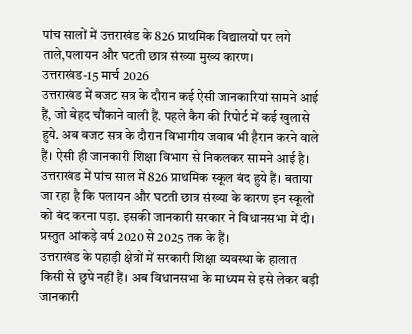पांच सालों में उत्तराखंड के 826 प्राथमिक विद्यालयों पर लगे ताले,पलायन और घटती छात्र संख्या मुख्य कारण।
उत्तराखंड-15 मार्च 2026
उत्तराखंड में बजट सत्र के दौरान कई ऐसी जानकारियां सामने आई हैं, जो बेहद चौंकाने वाली हैं. पहले कैग की रिपोर्ट में कई खुलासे हुये. अब बजट सत्र के दौरान विभागीय जवाब भी हैरान करने वाले हैं। ऐसी ही जानकारी शिक्षा विभाग से निकलकर सामने आई है। उत्तराखंड में पांच साल में 826 प्राथमिक स्कूल बंद हुये हैं। बताया जा रहा है कि पलायन और घटती छात्र संख्या के कारण इन स्कूलों को बंद करना पड़ा. इसकी जानकारी सरकार ने विधानसभा में दी। प्रस्तुत आंकड़े वर्ष 2020 से 2025 तक के हैं।
उत्तराखंड के पहाड़ी क्षेत्रों में सरकारी शिक्षा व्यवस्था के हालात किसी से छुपे नहीं हैं। अब विधानसभा के माध्यम से इसे लेकर बड़ी जानकारी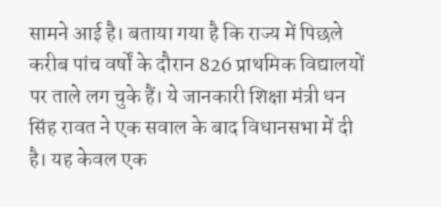सामने आई है। बताया गया है कि राज्य में पिछले करीब पांच वर्षों के दौरान 826 प्राथमिक विद्यालयों पर ताले लग चुके हैं। ये जानकारी शिक्षा मंत्री धन सिंह रावत ने एक सवाल के बाद विधानसभा में दी है। यह केवल एक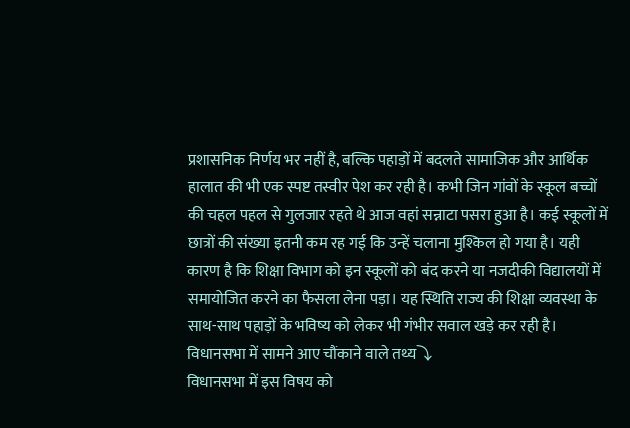प्रशासनिक निर्णय भर नहीं है, बल्कि पहाड़ों में बदलते सामाजिक और आर्थिक हालात की भी एक स्पष्ट तस्वीर पेश कर रही है। कभी जिन गांवों के स्कूल बच्चों की चहल पहल से गुलजार रहते थे आज वहां सन्नाटा पसरा हुआ है। कई स्कूलों में छात्रों की संख्या इतनी कम रह गई कि उन्हें चलाना मुश्किल हो गया है। यही कारण है कि शिक्षा विभाग को इन स्कूलों को बंद करने या नजदीकी विद्यालयों में समायोजित करने का फैसला लेना पड़ा। यह स्थिति राज्य की शिक्षा व्यवस्था के साथ-साथ पहाड़ों के भविष्य को लेकर भी गंभीर सवाल खड़े कर रही है।
विधानसभा में सामने आए चौंकाने वाले तथ्य⤵
विधानसभा में इस विषय को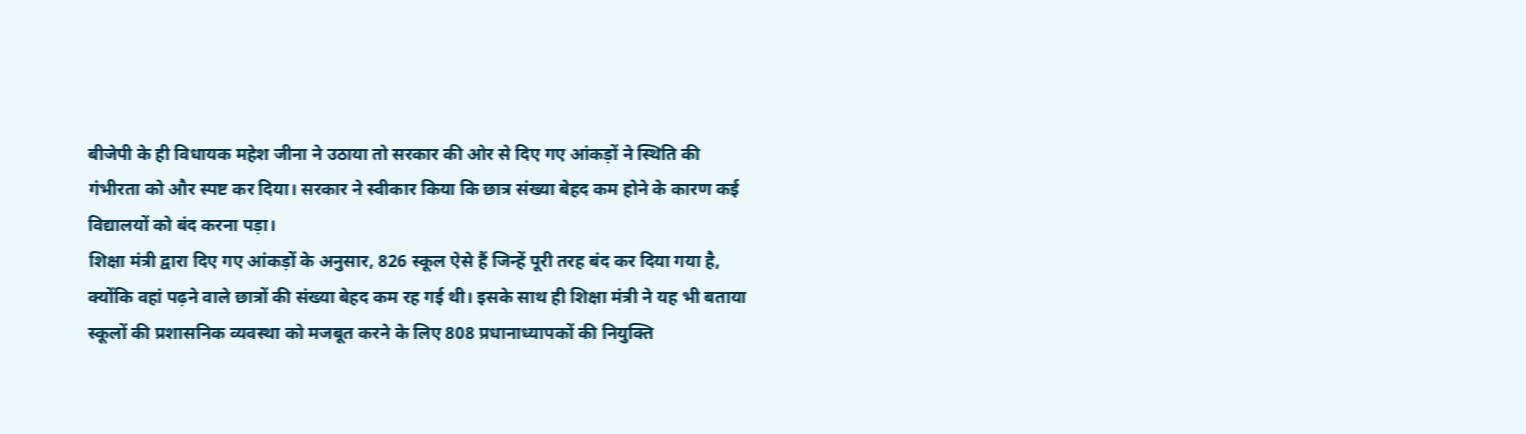बीजेपी के ही विधायक महेश जीना ने उठाया तो सरकार की ओर से दिए गए आंकड़ों ने स्थिति की गंभीरता को और स्पष्ट कर दिया। सरकार ने स्वीकार किया कि छात्र संख्या बेहद कम होने के कारण कई विद्यालयों को बंद करना पड़ा।
शिक्षा मंत्री द्वारा दिए गए आंकड़ों के अनुसार, 826 स्कूल ऐसे हैं जिन्हें पूरी तरह बंद कर दिया गया है, क्योंकि वहां पढ़ने वाले छात्रों की संख्या बेहद कम रह गई थी। इसके साथ ही शिक्षा मंत्री ने यह भी बताया स्कूलों की प्रशासनिक व्यवस्था को मजबूत करने के लिए 808 प्रधानाध्यापकों की नियुक्ति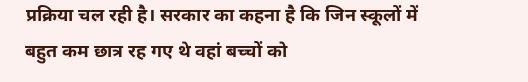प्रक्रिया चल रही है। सरकार का कहना है कि जिन स्कूलों में बहुत कम छात्र रह गए थे वहां बच्चों को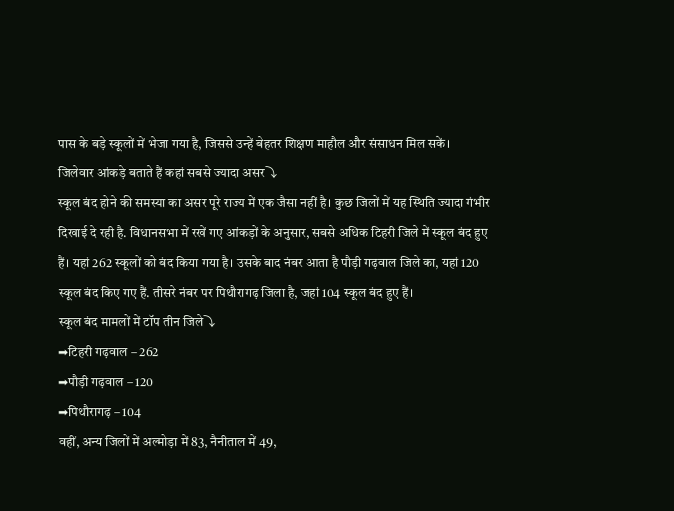पास के बड़े स्कूलों में भेजा गया है, जिससे उन्हें बेहतर शिक्षण माहौल और संसाधन मिल सकें।
जिलेवार आंकड़े बताते हैं कहां सबसे ज्यादा असर⤵
स्कूल बंद होने की समस्या का असर पूरे राज्य में एक जैसा नहीं है। कुछ जिलों में यह स्थिति ज्यादा गंभीर दिखाई दे रही है. विधानसभा में रखें गए आंकड़ों के अनुसार, सबसे अधिक टिहरी जिले में स्कूल बंद हुए हैं। यहां 262 स्कूलों को बंद किया गया है। उसके बाद नंबर आता है पौड़ी गढ़वाल जिले का, यहां 120 स्कूल बंद किए गए हैं. तीसरे नंबर पर पिथौरागढ़ जिला है, जहां 104 स्कूल बंद हुए हैं।
स्कूल बंद मामलों में टॉप तीन जिले⤵
➡टिहरी गढ़वाल – 262
➡पौड़ी गढ़वाल – 120
➡पिथौरागढ़ – 104
वहीं, अन्य जिलों में अल्मोड़ा में 83, नैनीताल में 49,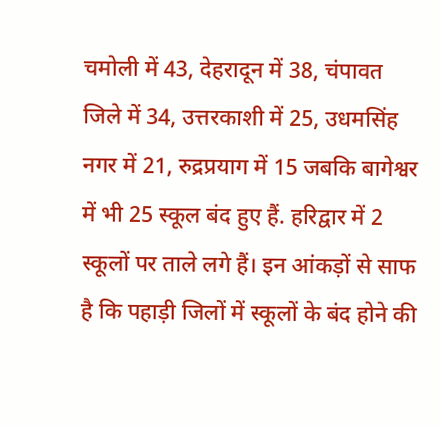चमोली में 43, देहरादून में 38, चंपावत जिले में 34, उत्तरकाशी में 25, उधमसिंह नगर में 21, रुद्रप्रयाग में 15 जबकि बागेश्वर में भी 25 स्कूल बंद हुए हैं. हरिद्वार में 2 स्कूलों पर ताले लगे हैं। इन आंकड़ों से साफ है कि पहाड़ी जिलों में स्कूलों के बंद होने की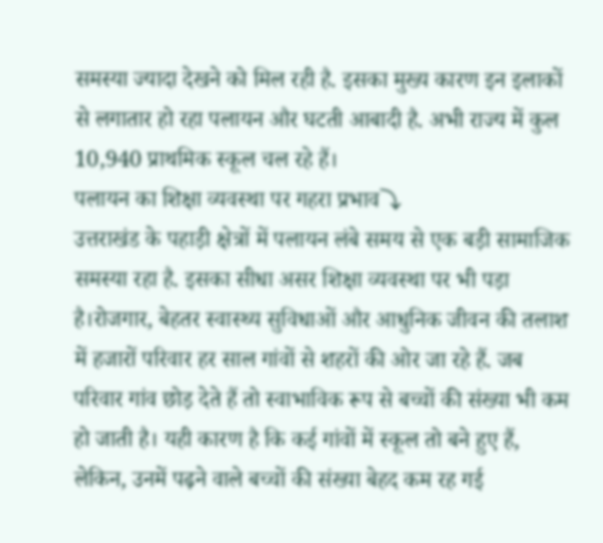समस्या ज्यादा देखने को मिल रही है. इसका मुख्य कारण इन इलाकों से लगातार हो रहा पलायन और घटती आबादी है. अभी राज्य में कुल 10,940 प्राथमिक स्कूल चल रहे हैं।
पलायन का शिक्षा व्यवस्था पर गहरा प्रभाव⤵
उत्तराखंड के पहाड़ी क्षेत्रों में पलायन लंबे समय से एक बड़ी सामाजिक समस्या रहा है. इसका सीधा असर शिक्षा व्यवस्था पर भी पड़ा है।रोजगार, बेहतर स्वास्थ्य सुविधाओं और आधुनिक जीवन की तलाश में हजारों परिवार हर साल गांवों से शहरों की ओर जा रहे हैं. जब परिवार गांव छोड़ देते हैं तो स्वाभाविक रूप से बच्चों की संख्या भी कम हो जाती है। यही कारण है कि कई गांवों में स्कूल तो बने हुए हैं, लेकिन, उनमें पढ़ने वाले बच्चों की संख्या बेहद कम रह गई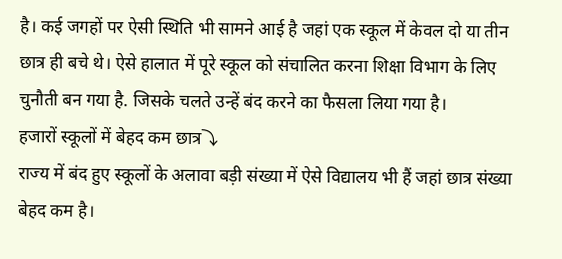है। कई जगहों पर ऐसी स्थिति भी सामने आई है जहां एक स्कूल में केवल दो या तीन छात्र ही बचे थे। ऐसे हालात में पूरे स्कूल को संचालित करना शिक्षा विभाग के लिए चुनौती बन गया है. जिसके चलते उन्हें बंद करने का फैसला लिया गया है।
हजारों स्कूलों में बेहद कम छात्र⤵
राज्य में बंद हुए स्कूलों के अलावा बड़ी संख्या में ऐसे विद्यालय भी हैं जहां छात्र संख्या बेहद कम है।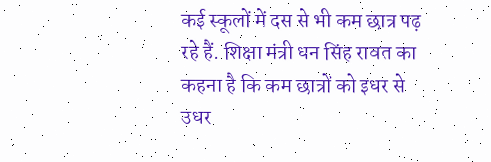कई स्कूलों में दस से भी कम छात्र पढ़ रहे हैं. शिक्षा मंत्री धन सिंह रावत का कहना है कि कम छात्रों को इधर से उधर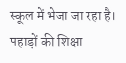स्कूल में भेजा जा रहा है।
पहाड़ों की शिक्षा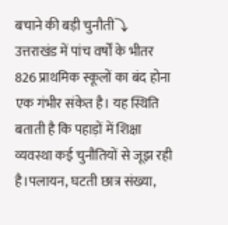बचाने की बड़ी चुनौती⤵
उत्तराखंड में पांच वर्षों के भीतर 826 प्राथमिक स्कूलों का बंद होना एक गंभीर संकेत है। यह स्थिति बताती है कि पहाड़ों में शिक्षा व्यवस्था कई चुनौतियों से जूझ रही है।पलायन, घटती छात्र संख्या,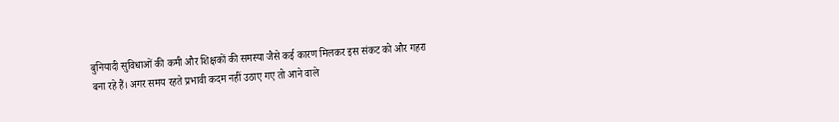बुनियादी सुविधाओं की कमी और शिक्षकों की समस्या जैसे कई कारण मिलकर इस संकट को और गहरा बना रहे हैं। अगर समय रहते प्रभावी कदम नहीं उठाए गए तो आने वाले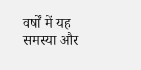वर्षों में यह समस्या और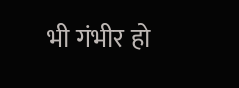भी गंभीर हो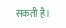सकती है।